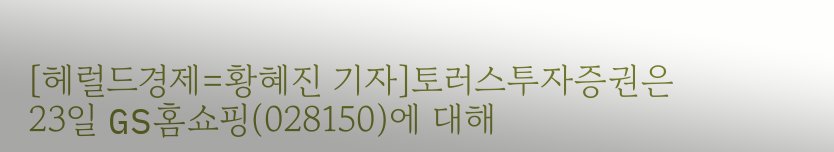[헤럴드경제=황혜진 기자]토러스투자증권은 23일 GS홈쇼핑(028150)에 대해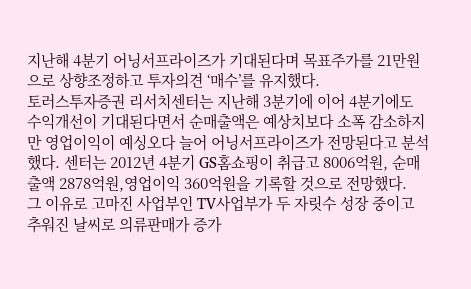지난해 4분기 어닝서프라이즈가 기대된다며 목표주가를 21만원으로 상향조정하고 투자의견 ‘매수’를 유지했다.
토러스투자증권 리서치센터는 지난해 3분기에 이어 4분기에도 수익개선이 기대된다면서 순매출액은 예상치보다 소폭 감소하지만 영업이익이 예싱오다 늘어 어닝서프라이즈가 전망된다고 분석했다. 센터는 2012년 4분기 GS홈쇼핑이 취급고 8006억원, 순매출액 2878억원,영업이익 360억원을 기록할 것으로 전망했다.
그 이유로 고마진 사업부인 TV사업부가 두 자릿수 성장 중이고 추워진 날씨로 의류판매가 증가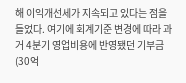해 이익개선세가 지속되고 있다는 점을 들었다. 여기에 회계기준 변경에 따라 과거 4분기 영업비용에 반영됐던 기부금(30억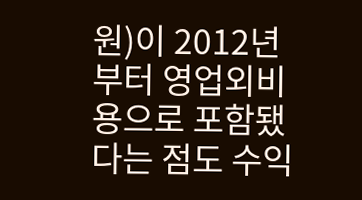원)이 2012년부터 영업외비용으로 포함됐다는 점도 수익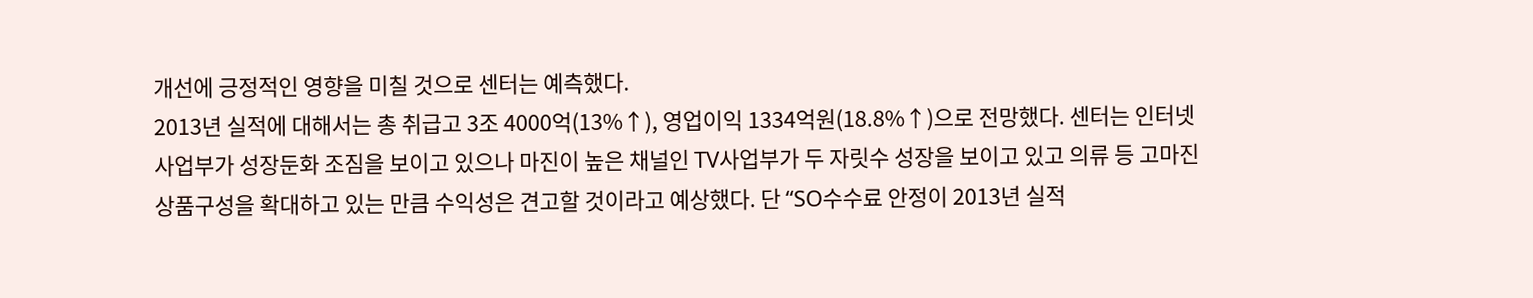개선에 긍정적인 영향을 미칠 것으로 센터는 예측했다.
2013년 실적에 대해서는 총 취급고 3조 4000억(13%↑), 영업이익 1334억원(18.8%↑)으로 전망했다. 센터는 인터넷 사업부가 성장둔화 조짐을 보이고 있으나 마진이 높은 채널인 TV사업부가 두 자릿수 성장을 보이고 있고 의류 등 고마진 상품구성을 확대하고 있는 만큼 수익성은 견고할 것이라고 예상했다. 단 “SO수수료 안정이 2013년 실적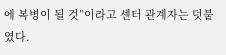에 복병이 될 것”이라고 센터 관계자는 덧붙였다.